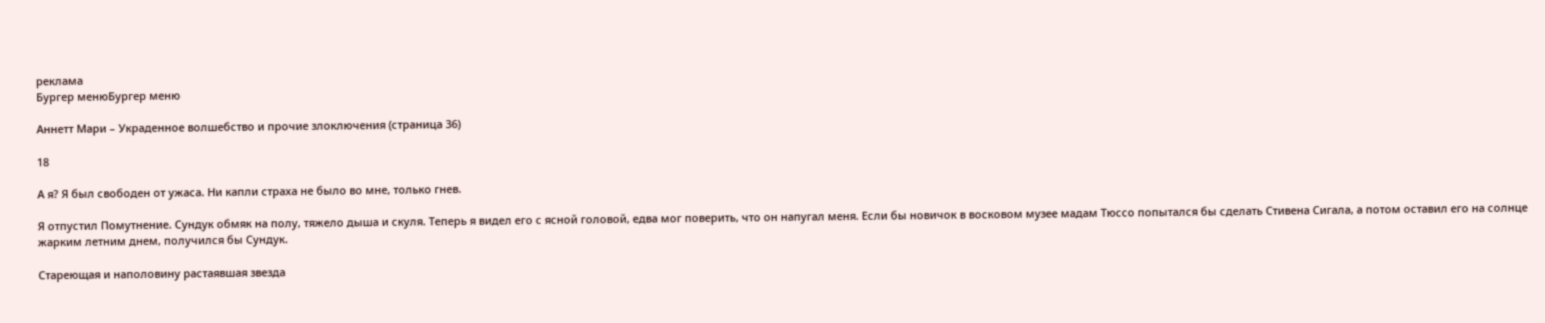реклама
Бургер менюБургер меню

Аннетт Мари – Украденное волшебство и прочие злоключения (страница 36)

18

А я? Я был свободен от ужаса. Ни капли страха не было во мне, только гнев.

Я отпустил Помутнение. Сундук обмяк на полу, тяжело дыша и скуля. Теперь я видел его с ясной головой, едва мог поверить, что он напугал меня. Если бы новичок в восковом музее мадам Тюссо попытался бы сделать Стивена Сигала, а потом оставил его на солнце жарким летним днем, получился бы Сундук.

Стареющая и наполовину растаявшая звезда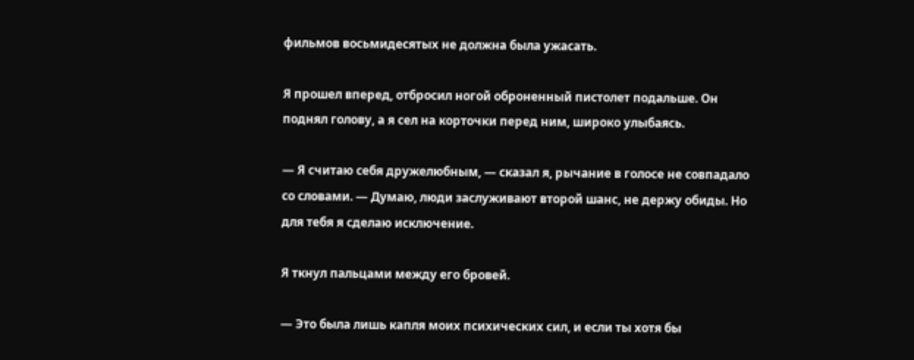фильмов восьмидесятых не должна была ужасать.

Я прошел вперед, отбросил ногой оброненный пистолет подальше. Он поднял голову, а я сел на корточки перед ним, широко улыбаясь.

— Я считаю себя дружелюбным, — сказал я, рычание в голосе не совпадало со словами. — Думаю, люди заслуживают второй шанс, не держу обиды. Но для тебя я сделаю исключение.

Я ткнул пальцами между его бровей.

— Это была лишь капля моих психических сил, и если ты хотя бы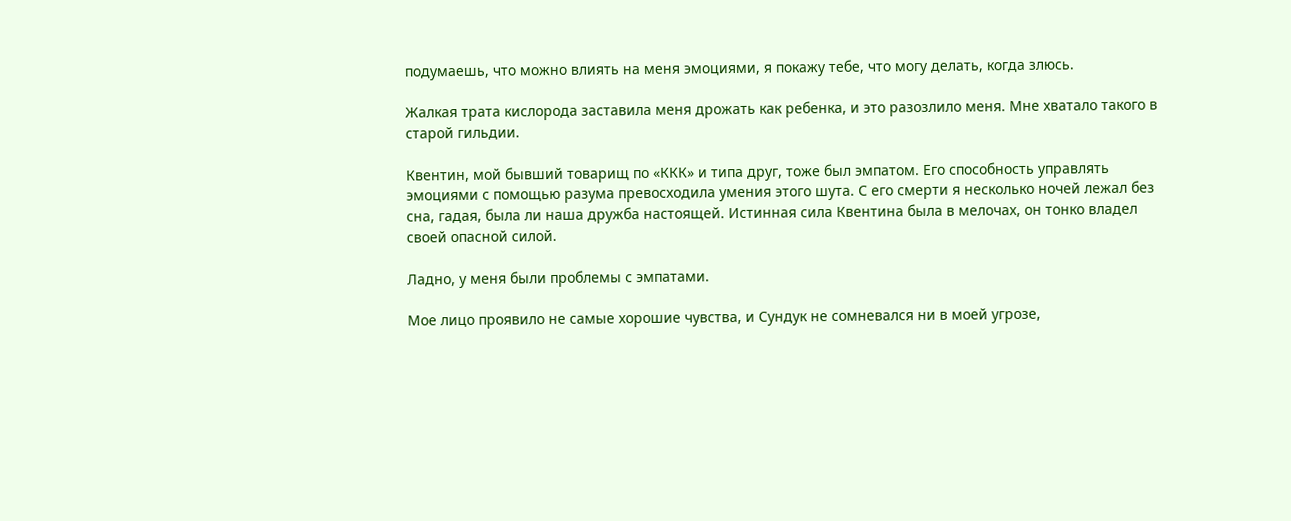подумаешь, что можно влиять на меня эмоциями, я покажу тебе, что могу делать, когда злюсь.

Жалкая трата кислорода заставила меня дрожать как ребенка, и это разозлило меня. Мне хватало такого в старой гильдии.

Квентин, мой бывший товарищ по «ККК» и типа друг, тоже был эмпатом. Его способность управлять эмоциями с помощью разума превосходила умения этого шута. С его смерти я несколько ночей лежал без сна, гадая, была ли наша дружба настоящей. Истинная сила Квентина была в мелочах, он тонко владел своей опасной силой.

Ладно, у меня были проблемы с эмпатами.

Мое лицо проявило не самые хорошие чувства, и Сундук не сомневался ни в моей угрозе,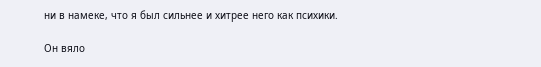ни в намеке, что я был сильнее и хитрее него как психики.

Он вяло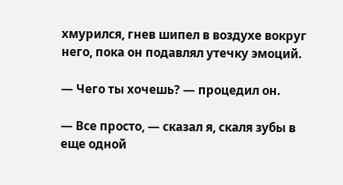хмурился, гнев шипел в воздухе вокруг него, пока он подавлял утечку эмоций.

— Чего ты хочешь? — процедил он.

— Все просто, — сказал я, скаля зубы в еще одной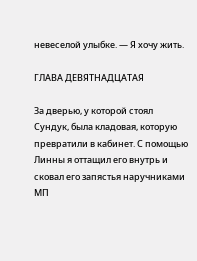невеселой улыбке. — Я хочу жить.

ГЛАВА ДЕВЯТНАДЦАТАЯ

За дверью, у которой стоял Сундук, была кладовая, которую превратили в кабинет. С помощью Линны я оттащил его внутрь и сковал его запястья наручниками МП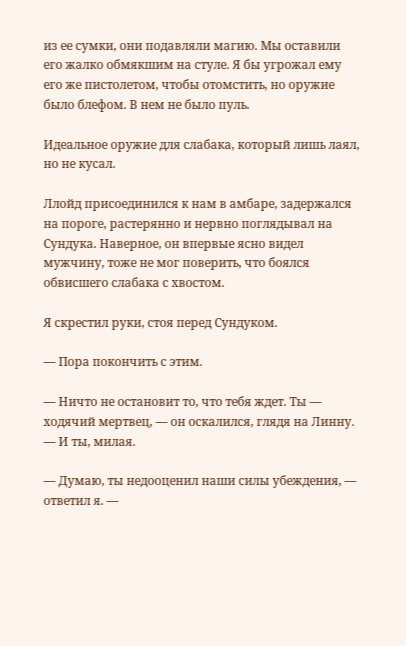из ее сумки, они подавляли магию. Мы оставили его жалко обмякшим на стуле. Я бы угрожал ему его же пистолетом, чтобы отомстить, но оружие было блефом. В нем не было пуль.

Идеальное оружие для слабака, который лишь лаял, но не кусал.

Ллойд присоединился к нам в амбаре, задержался на пороге, растерянно и нервно поглядывал на Сундука. Наверное, он впервые ясно видел мужчину, тоже не мог поверить, что боялся обвисшего слабака с хвостом.

Я скрестил руки, стоя перед Сундуком.

— Пора покончить с этим.

— Ничто не остановит то, что тебя ждет. Ты — ходячий мертвец, — он оскалился, глядя на Линну. — И ты, милая.

— Думаю, ты недооценил наши силы убеждения, — ответил я. —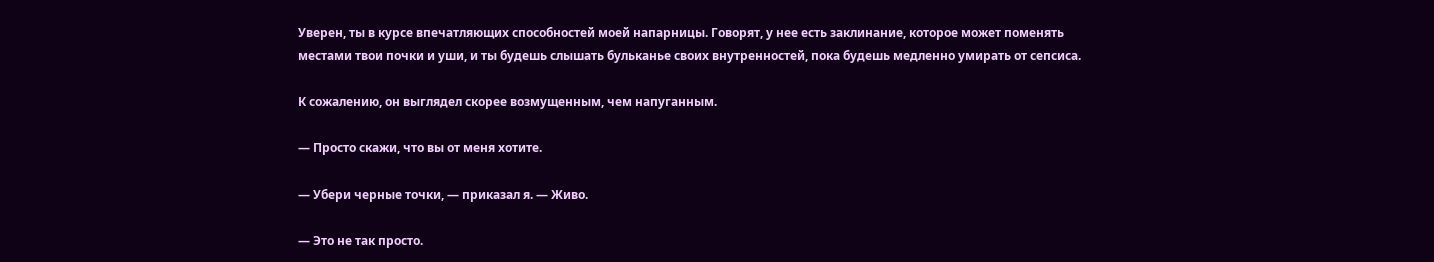Уверен, ты в курсе впечатляющих способностей моей напарницы. Говорят, у нее есть заклинание, которое может поменять местами твои почки и уши, и ты будешь слышать бульканье своих внутренностей, пока будешь медленно умирать от сепсиса.

К сожалению, он выглядел скорее возмущенным, чем напуганным.

— Просто скажи, что вы от меня хотите.

— Убери черные точки, — приказал я. — Живо.

— Это не так просто.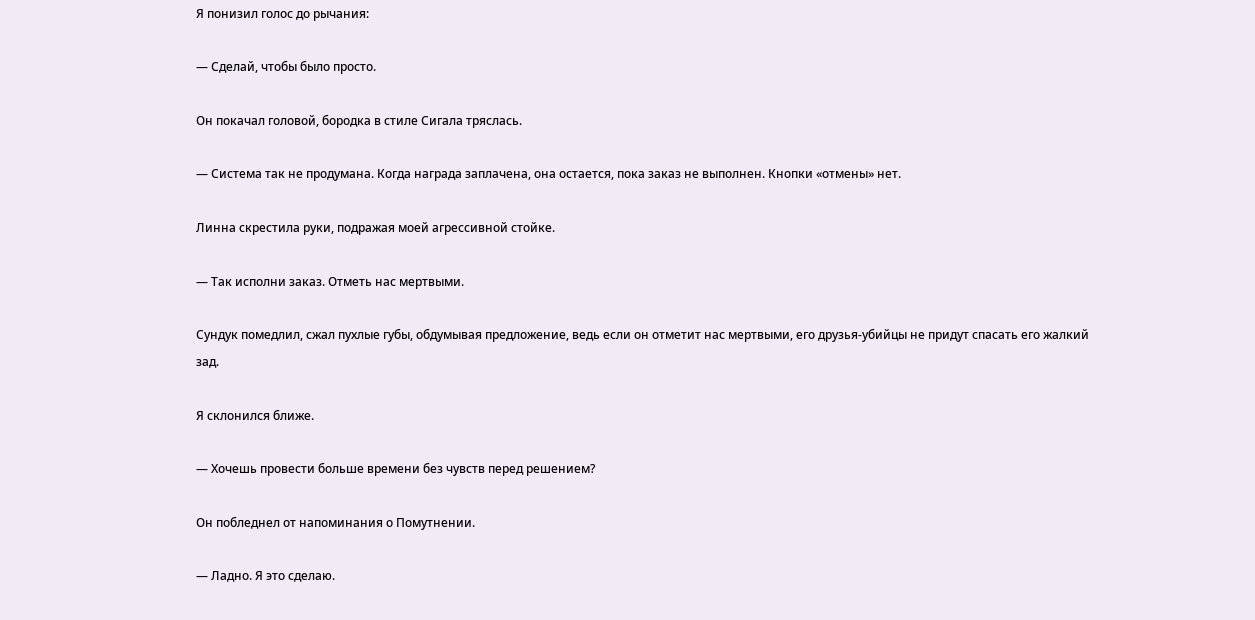Я понизил голос до рычания:

— Сделай, чтобы было просто.

Он покачал головой, бородка в стиле Сигала тряслась.

— Система так не продумана. Когда награда заплачена, она остается, пока заказ не выполнен. Кнопки «отмены» нет.

Линна скрестила руки, подражая моей агрессивной стойке.

— Так исполни заказ. Отметь нас мертвыми.

Сундук помедлил, сжал пухлые губы, обдумывая предложение, ведь если он отметит нас мертвыми, его друзья-убийцы не придут спасать его жалкий зад.

Я склонился ближе.

— Хочешь провести больше времени без чувств перед решением?

Он побледнел от напоминания о Помутнении.

— Ладно. Я это сделаю.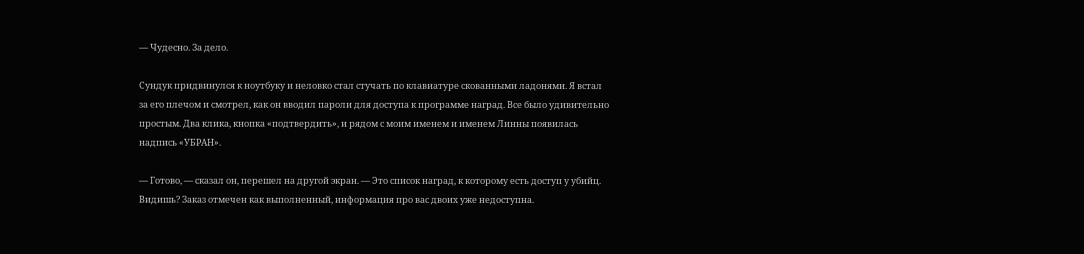— Чудесно. За дело.

Сундук придвинулся к ноутбуку и неловко стал стучать по клавиатуре скованными ладонями. Я встал за его плечом и смотрел, как он вводил пароли для доступа к программе наград. Все было удивительно простым. Два клика, кнопка «подтвердить», и рядом с моим именем и именем Линны появилась надпись «УБРАН».

— Готово, — сказал он, перешел на другой экран. — Это список наград, к которому есть доступ у убийц. Видишь? Заказ отмечен как выполненный, информация про вас двоих уже недоступна.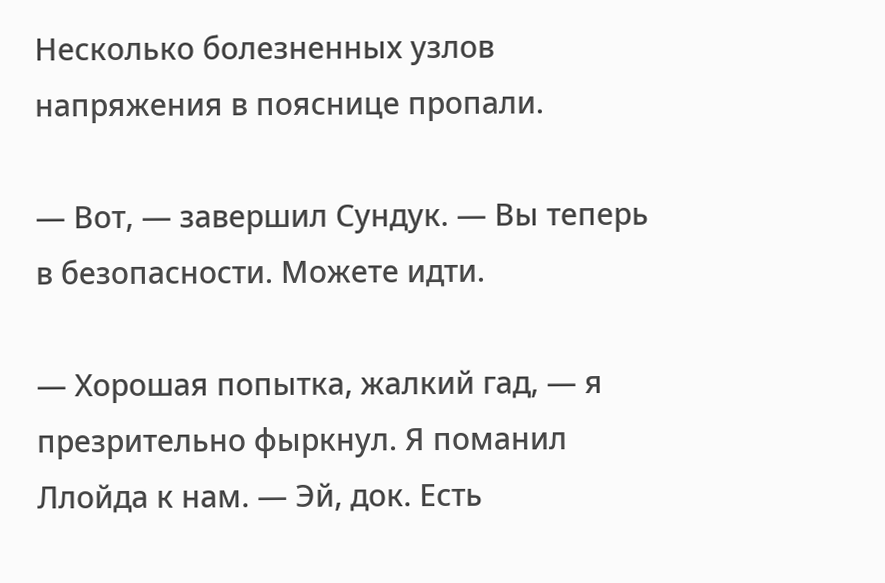Несколько болезненных узлов напряжения в пояснице пропали.

— Вот, — завершил Сундук. — Вы теперь в безопасности. Можете идти.

— Хорошая попытка, жалкий гад, — я презрительно фыркнул. Я поманил Ллойда к нам. — Эй, док. Есть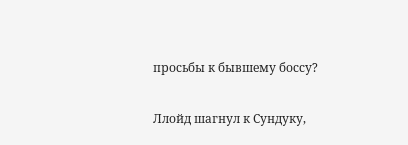просьбы к бывшему боссу?

Ллойд шагнул к Сундуку,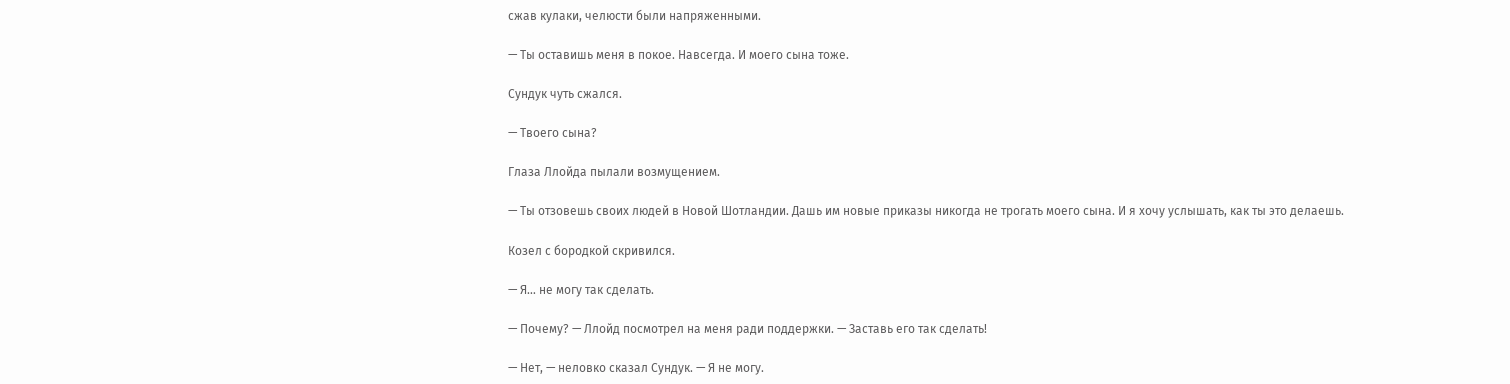сжав кулаки, челюсти были напряженными.

— Ты оставишь меня в покое. Навсегда. И моего сына тоже.

Сундук чуть сжался.

— Твоего сына?

Глаза Ллойда пылали возмущением.

— Ты отзовешь своих людей в Новой Шотландии. Дашь им новые приказы никогда не трогать моего сына. И я хочу услышать, как ты это делаешь.

Козел с бородкой скривился.

— Я… не могу так сделать.

— Почему? — Ллойд посмотрел на меня ради поддержки. — Заставь его так сделать!

— Нет, — неловко сказал Сундук. — Я не могу.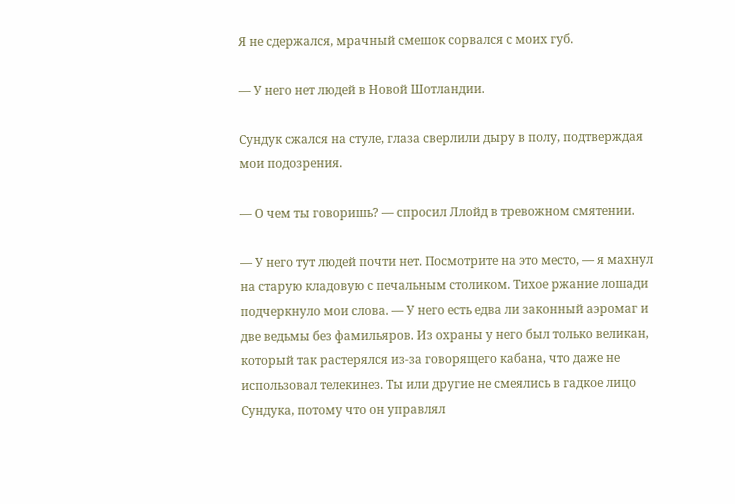Я не сдержался, мрачный смешок сорвался с моих губ.

— У него нет людей в Новой Шотландии.

Сундук сжался на стуле, глаза сверлили дыру в полу, подтверждая мои подозрения.

— О чем ты говоришь? — спросил Ллойд в тревожном смятении.

— У него тут людей почти нет. Посмотрите на это место, — я махнул на старую кладовую с печальным столиком. Тихое ржание лошади подчеркнуло мои слова. — У него есть едва ли законный аэромаг и две ведьмы без фамильяров. Из охраны у него был только великан, который так растерялся из-за говорящего кабана, что даже не использовал телекинез. Ты или другие не смеялись в гадкое лицо Сундука, потому что он управлял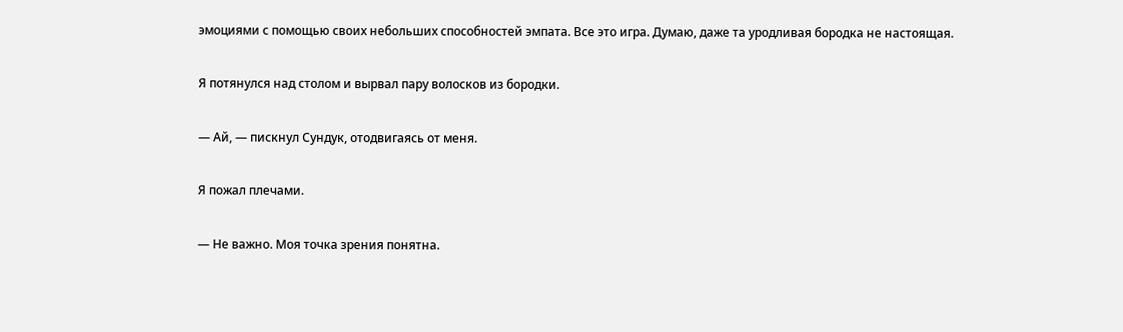эмоциями с помощью своих небольших способностей эмпата. Все это игра. Думаю, даже та уродливая бородка не настоящая.

Я потянулся над столом и вырвал пару волосков из бородки.

— Ай, — пискнул Сундук, отодвигаясь от меня.

Я пожал плечами.

— Не важно. Моя точка зрения понятна.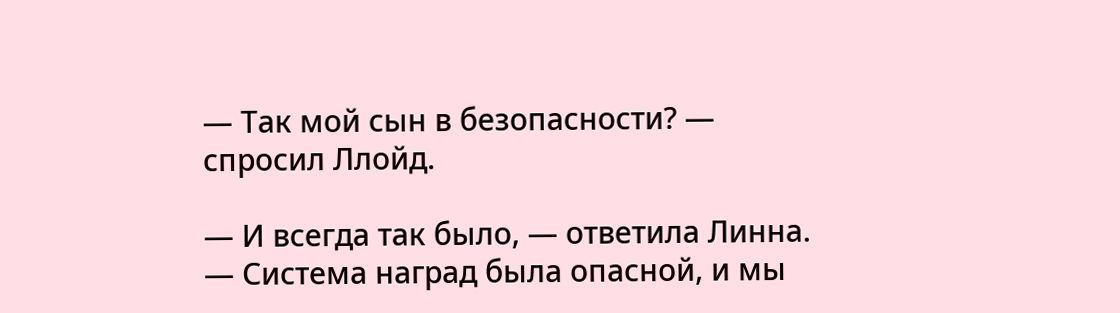— Так мой сын в безопасности? — спросил Ллойд.

— И всегда так было, — ответила Линна. — Система наград была опасной, и мы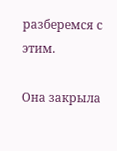разберемся с этим.

Она закрыла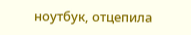ноутбук, отцепила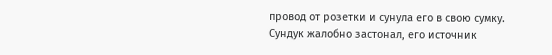провод от розетки и сунула его в свою сумку. Сундук жалобно застонал, его источник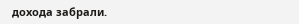дохода забрали.